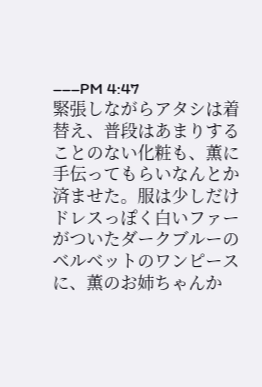–––PM 4:47
緊張しながらアタシは着替え、普段はあまりすることのない化粧も、薫に手伝ってもらいなんとか済ませた。服は少しだけドレスっぽく白いファーがついたダークブルーのベルベットのワンピースに、薫のお姉ちゃんか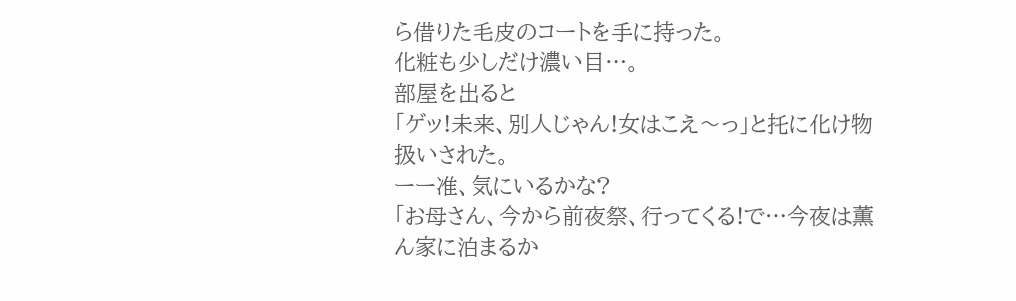ら借りた毛皮のコートを手に持った。
化粧も少しだけ濃い目…。
部屋を出ると
「ゲッ!未来、別人じゃん!女はこえ〜っ」と托に化け物扱いされた。
ーー准、気にいるかな?
「お母さん、今から前夜祭、行ってくる!で…今夜は薫ん家に泊まるか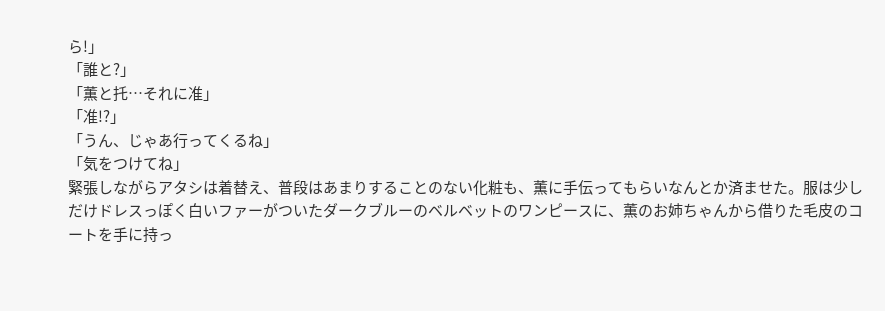ら!」
「誰と?」
「薫と托…それに准」
「准!?」
「うん、じゃあ行ってくるね」
「気をつけてね」
緊張しながらアタシは着替え、普段はあまりすることのない化粧も、薫に手伝ってもらいなんとか済ませた。服は少しだけドレスっぽく白いファーがついたダークブルーのベルベットのワンピースに、薫のお姉ちゃんから借りた毛皮のコートを手に持っ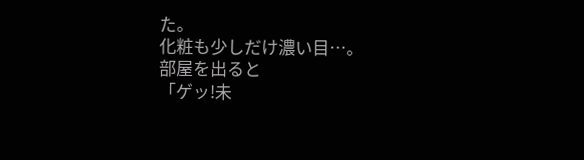た。
化粧も少しだけ濃い目…。
部屋を出ると
「ゲッ!未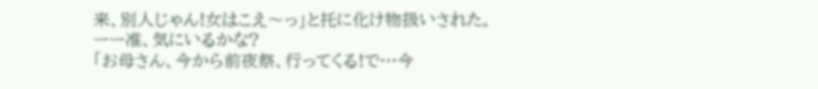来、別人じゃん!女はこえ〜っ」と托に化け物扱いされた。
ーー准、気にいるかな?
「お母さん、今から前夜祭、行ってくる!で…今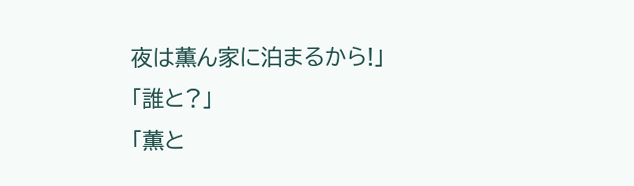夜は薫ん家に泊まるから!」
「誰と?」
「薫と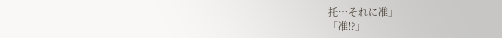托…それに准」
「准!?」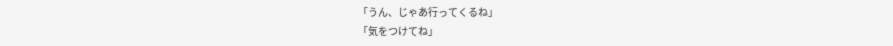「うん、じゃあ行ってくるね」
「気をつけてね」